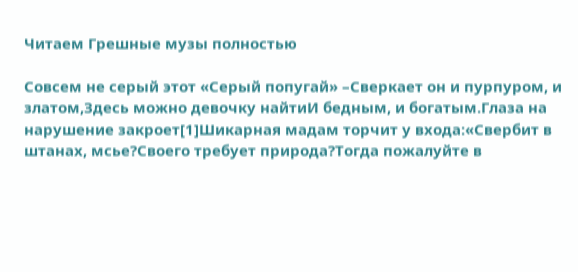Читаем Грешные музы полностью

Совсем не серый этот «Серый попугай» –Сверкает он и пурпуром, и златом,Здесь можно девочку найтиИ бедным, и богатым.Глаза на нарушение закроет[1]Шикарная мадам торчит у входа:«Свербит в штанах, мсье?Своего требует природа?Тогда пожалуйте в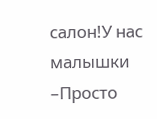салон!У нас малышки –Просто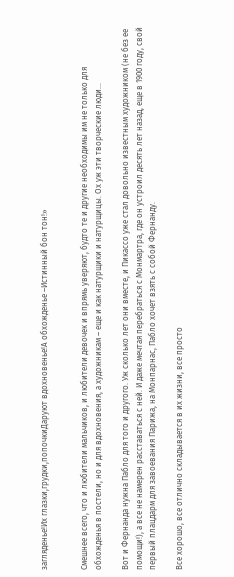загляденье!Их глазки,грудки,попочкиДаруют вдохновенье!А обхожденье –Истинный бон тон!»


Смешнее всего, что и любители мальчиков, и любители девочек и впрямь уверяют, будто те и другие необходимы им не только для обхожденья в постели, но и для вдохновения, а художникам – еще и как натурщики и натурщицы. Ох уж эти творческие люди…

Вот и Фернанда нужна Пабло для того и другого. Уж сколько лет они вместе, и Пикассо уже стал довольно известным художником (не без ее помощи!), а все не намерен расставаться с ней. И даже мечтая перебраться с Монмартра, где он устроил десять лет назад, еще в 1900 году, свой первый плацдарм для завоевания Парижа, на Монпарнас, Пабло хочет взять с собой Фернанду.

Все хорошо, все отлично складывается в их жизни, все просто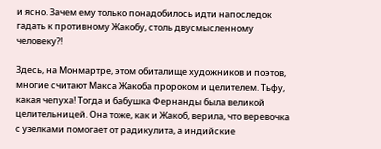и ясно. Зачем ему только понадобилось идти напоследок гадать к противному Жакобу, столь двусмысленному человеку?!

Здесь, на Монмартре, этом обиталище художников и поэтов, многие считают Макса Жакоба пророком и целителем. Тьфу, какая чепуха! Тогда и бабушка Фернанды была великой целительницей. Она тоже, как и Жакоб, верила, что веревочка с узелками помогает от радикулита, а индийские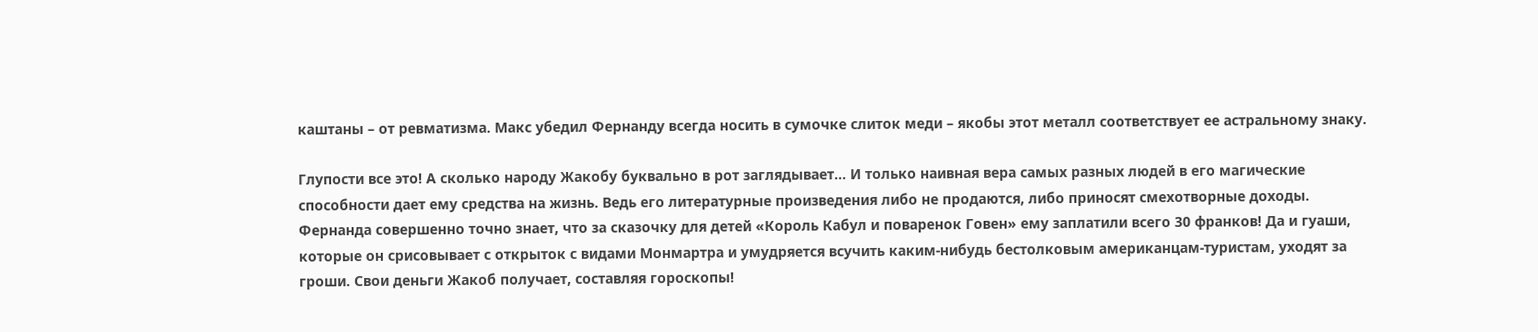каштаны – от ревматизма. Макс убедил Фернанду всегда носить в сумочке слиток меди – якобы этот металл соответствует ее астральному знаку.

Глупости все это! А сколько народу Жакобу буквально в рот заглядывает… И только наивная вера самых разных людей в его магические способности дает ему средства на жизнь. Ведь его литературные произведения либо не продаются, либо приносят смехотворные доходы. Фернанда совершенно точно знает, что за сказочку для детей «Король Кабул и поваренок Говен» ему заплатили всего 30 франков! Да и гуаши, которые он срисовывает с открыток с видами Монмартра и умудряется всучить каким‑нибудь бестолковым американцам‑туристам, уходят за гроши. Свои деньги Жакоб получает, составляя гороскопы!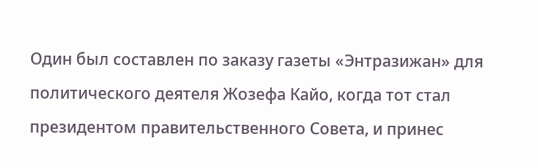Один был составлен по заказу газеты «Энтразижан» для политического деятеля Жозефа Кайо, когда тот стал президентом правительственного Совета, и принес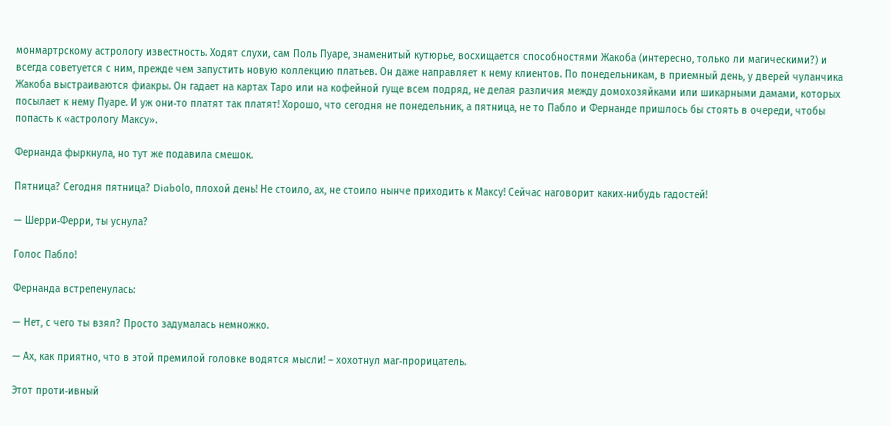монмартрскому астрологу известность. Ходят слухи, сам Поль Пуаре, знаменитый кутюрье, восхищается способностями Жакоба (интересно, только ли магическими?) и всегда советуется с ним, прежде чем запустить новую коллекцию платьев. Он даже направляет к нему клиентов. По понедельникам, в приемный день, у дверей чуланчика Жакоба выстраиваются фиакры. Он гадает на картах Таро или на кофейной гуще всем подряд, не делая различия между домохозяйками или шикарными дамами, которых посылает к нему Пуаре. И уж они‑то платят так платят! Хорошо, что сегодня не понедельник, а пятница, не то Пабло и Фернанде пришлось бы стоять в очереди, чтобы попасть к «астрологу Максу».

Фернанда фыркнула, но тут же подавила смешок.

Пятница? Сегодня пятница? Diabоlо, плохой день! Не стоило, ах, не стоило нынче приходить к Максу! Сейчас наговорит каких‑нибудь гадостей!

— Шерри‑Ферри, ты уснула?

Голос Пабло!

Фернанда встрепенулась:

— Нет, с чего ты взял? Просто задумалась немножко.

— Ах, как приятно, что в этой премилой головке водятся мысли! – хохотнул маг‑прорицатель.

Этот проти‑ивный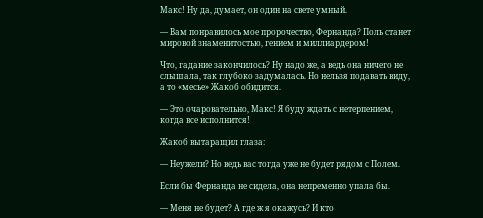Макс! Ну да, думает, он один на свете умный.

— Вам понравилось мое пророчество, Фернанда? Поль станет мировой знаменитостью, гением и миллиардером!

Что, гадание закончилось? Ну надо же, а ведь она ничего не слышала, так глубоко задумалась. Но нельзя подавать виду, а то «месье» Жакоб обидится.

— Это очаровательно, Макс! Я буду ждать с нетерпением, когда все исполнится!

Жакоб вытаращил глаза:

— Неужели? Но ведь вас тогда уже не будет рядом с Полем.

Если бы Фернанда не сидела, она непременно упала бы.

— Меня не будет? А где ж я окажусь? И кто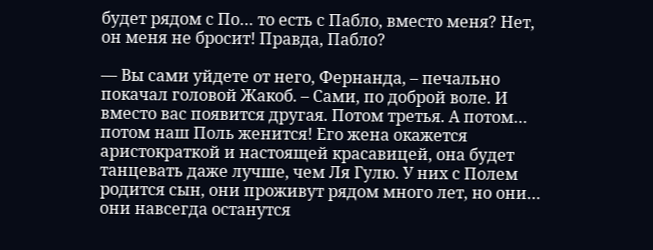будет рядом с По… то есть с Пабло, вместо меня? Нет, он меня не бросит! Правда, Пабло?

— Вы сами уйдете от него, Фернанда, – печально покачал головой Жакоб. – Сами, по доброй воле. И вместо вас появится другая. Потом третья. А потом… потом наш Поль женится! Его жена окажется аристократкой и настоящей красавицей, она будет танцевать даже лучше, чем Ля Гулю. У них с Полем родится сын, они проживут рядом много лет, но они… они навсегда останутся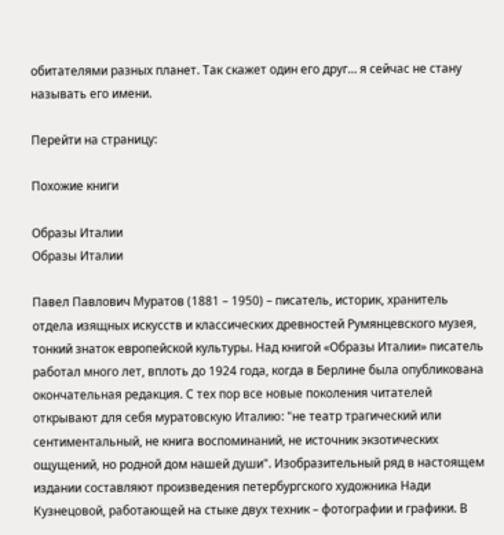обитателями разных планет. Так скажет один его друг… я сейчас не стану называть его имени.

Перейти на страницу:

Похожие книги

Образы Италии
Образы Италии

Павел Павлович Муратов (1881 – 1950) – писатель, историк, хранитель отдела изящных искусств и классических древностей Румянцевского музея, тонкий знаток европейской культуры. Над книгой «Образы Италии» писатель работал много лет, вплоть до 1924 года, когда в Берлине была опубликована окончательная редакция. С тех пор все новые поколения читателей открывают для себя муратовскую Италию: "не театр трагический или сентиментальный, не книга воспоминаний, не источник экзотических ощущений, но родной дом нашей души". Изобразительный ряд в настоящем издании составляют произведения петербургского художника Нади Кузнецовой, работающей на стыке двух техник – фотографии и графики. В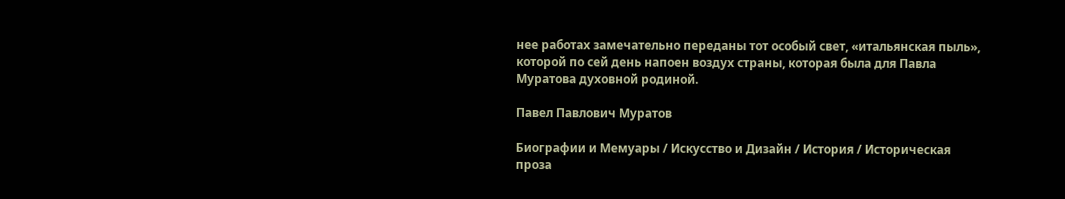нее работах замечательно переданы тот особый свет, «итальянская пыль», которой по сей день напоен воздух страны, которая была для Павла Муратова духовной родиной.

Павел Павлович Муратов

Биографии и Мемуары / Искусство и Дизайн / История / Историческая проза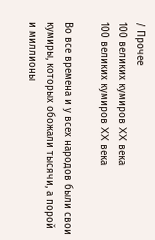/ Прочее
100 великих кумиров XX века
100 великих кумиров XX века

Во все времена и у всех народов были свои кумиры, которых обожали тысячи, а порой и миллионы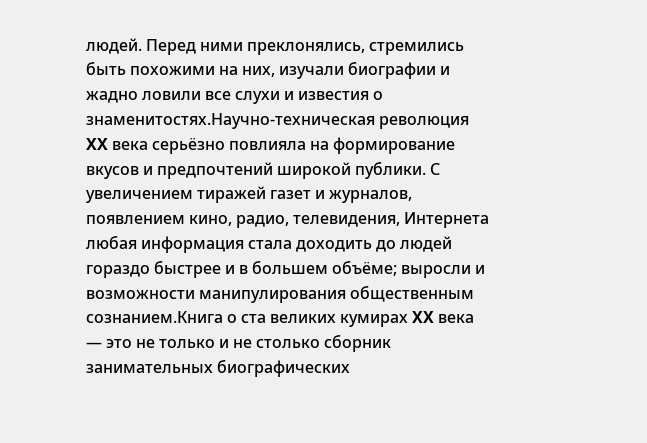людей. Перед ними преклонялись, стремились быть похожими на них, изучали биографии и жадно ловили все слухи и известия о знаменитостях.Научно-техническая революция XX века серьёзно повлияла на формирование вкусов и предпочтений широкой публики. С увеличением тиражей газет и журналов, появлением кино, радио, телевидения, Интернета любая информация стала доходить до людей гораздо быстрее и в большем объёме; выросли и возможности манипулирования общественным сознанием.Книга о ста великих кумирах XX века — это не только и не столько сборник занимательных биографических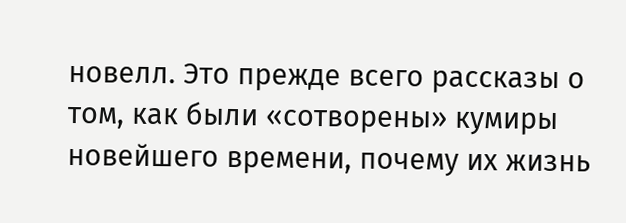новелл. Это прежде всего рассказы о том, как были «сотворены» кумиры новейшего времени, почему их жизнь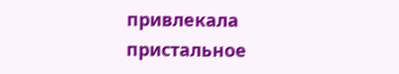привлекала пристальное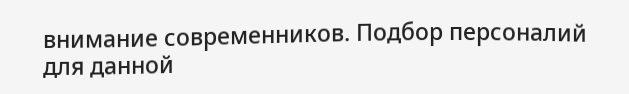внимание современников. Подбор персоналий для данной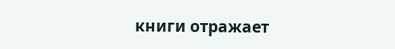книги отражает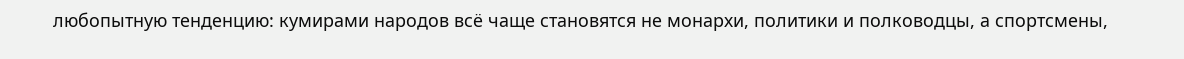любопытную тенденцию: кумирами народов всё чаще становятся не монархи, политики и полководцы, а спортсмены,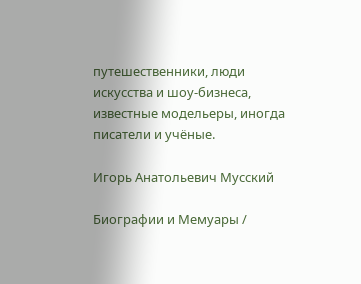путешественники, люди искусства и шоу-бизнеса, известные модельеры, иногда писатели и учёные.

Игорь Анатольевич Мусский

Биографии и Мемуары /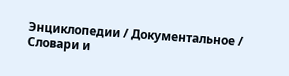Энциклопедии / Документальное / Словари и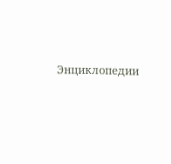Энциклопедии